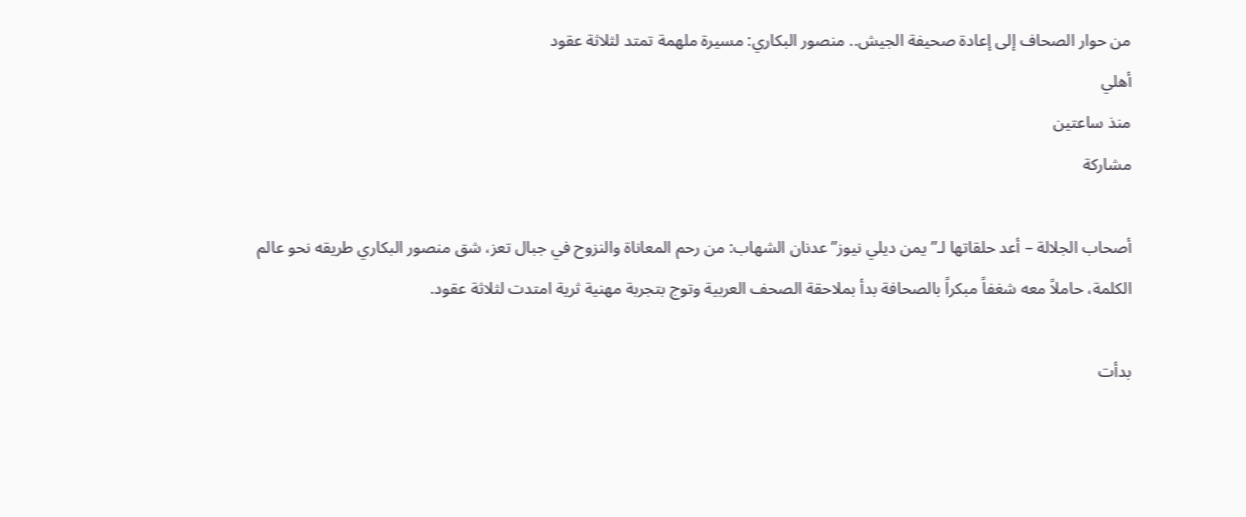من حوار الصحاف إلى إعادة صحيفة الجيش.. منصور البكاري: مسيرة ملهمة تمتد لثلاثة عقود
أهلي
منذ ساعتين
مشاركة

أصحاب الجلالة – أعد حلقاتها لـ”يمن ديلي نيوز” عدنان الشهاب: من رحم المعاناة والنزوح في جبال تعز، شق منصور البكاري طريقه نحو عالم الكلمة، حاملاً معه شغفاً مبكراً بالصحافة بدأ بملاحقة الصحف العربية وتوج بتجربة مهنية ثرية امتدت لثلاثة عقود.

بدأت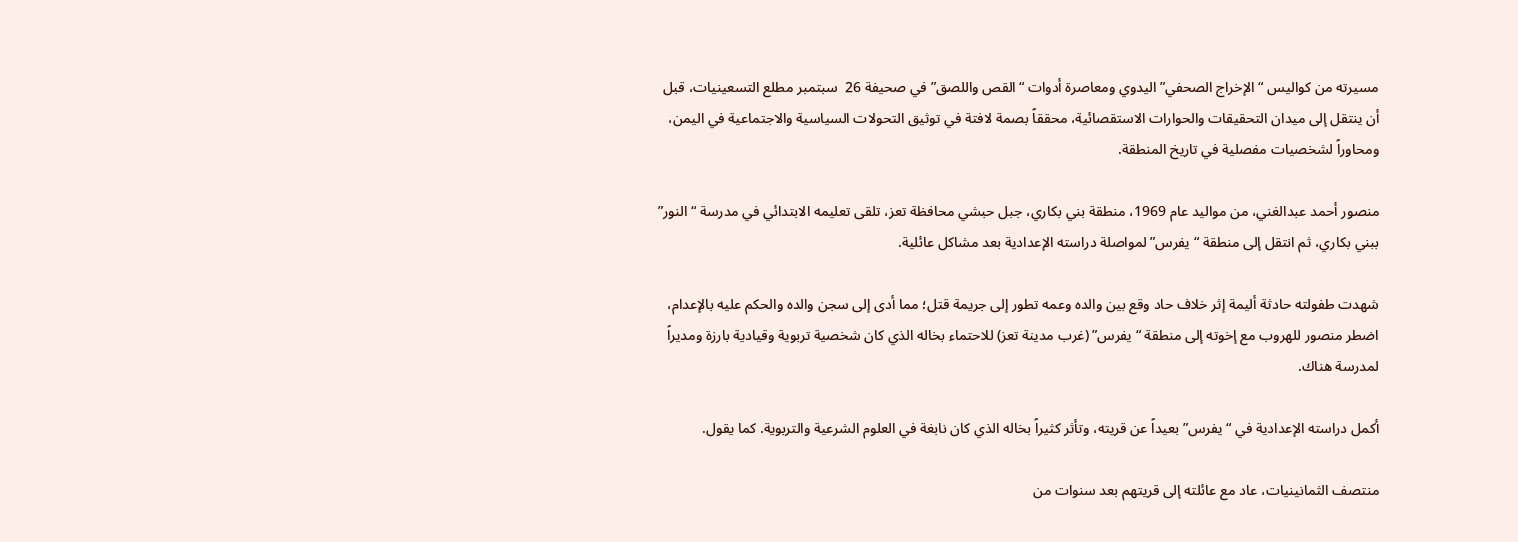مسيرته من كواليس “الإخراج الصحفي” اليدوي ومعاصرة أدوات “القص واللصق” في صحيفة 26  سبتمبر مطلع التسعينيات، قبل أن ينتقل إلى ميدان التحقيقات والحوارات الاستقصائية، محققاً بصمة لافتة في توثيق التحولات السياسية والاجتماعية في اليمن، ومحاوراً لشخصيات مفصلية في تاريخ المنطقة.

منصور أحمد عبدالغني، من مواليد عام 1969، منطقة بني بكاري، جبل حبشي محافظة تعز، تلقى تعليمه الابتدائي في مدرسة “النور” ببني بكاري، ثم انتقل إلى منطقة “يفرس” لمواصلة دراسته الإعدادية بعد مشاكل عائلية.

شهدت طفولته حادثة أليمة إثر خلاف حاد وقع بين والده وعمه تطور إلى جريمة قتل؛ مما أدى إلى سجن والده والحكم عليه بالإعدام، اضطر منصور للهروب مع إخوته إلى منطقة “يفرس” (غرب مدينة تعز) للاحتماء بخاله الذي كان شخصية تربوية وقيادية بارزة ومديراً لمدرسة هناك.

أكمل دراسته الإعدادية في “يفرس” بعيداً عن قريته، وتأثر كثيراً بخاله الذي كان نابغة في العلوم الشرعية والتربوية. كما يقول.

منتصف الثمانينيات، عاد مع عائلته إلى قريتهم بعد سنوات من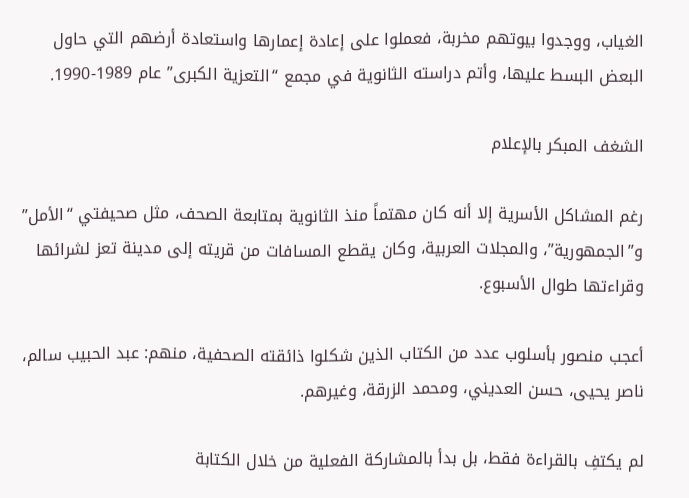الغياب، ووجدوا بيوتهم مخربة، فعملوا على إعادة إعمارها واستعادة أرضهم التي حاول البعض البسط عليها، وأتم دراسته الثانوية في مجمع “التعزية الكبرى” عام 1989-1990.

الشغف المبكر بالإعلام

رغم المشاكل الأسرية إلا أنه كان مهتماً منذ الثانوية بمتابعة الصحف، مثل صحيفتي “الأمل” و”الجمهورية”، والمجلات العربية، وكان يقطع المسافات من قريته إلى مدينة تعز لشرائها وقراءتها طوال الأسبوع.

أعجب منصور بأسلوب عدد من الكتاب الذين شكلوا ذائقته الصحفية، منهم: عبد الحبيب سالم، ناصر يحيى، حسن العديني، ومحمد الزرقة، وغيرهم.

لم يكتفِ بالقراءة فقط، بل بدأ بالمشاركة الفعلية من خلال الكتابة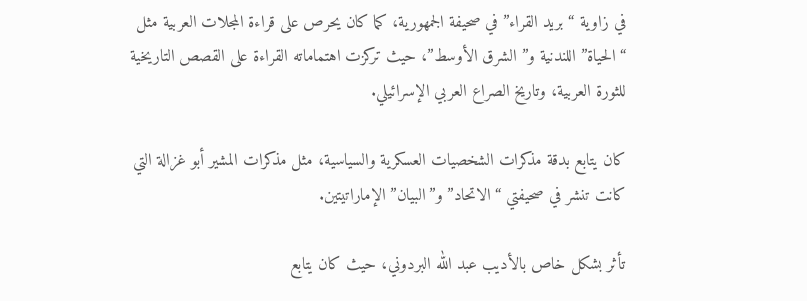في زاوية “بريد القراء” في صحيفة الجمهورية، كما كان يحرص على قراءة المجلات العربية مثل “الحياة” اللندنية و”الشرق الأوسط”، حيث تركزت اهتماماته القراءة على القصص التاريخية للثورة العربية، وتاريخ الصراع العربي الإسرائيلي.

كان يتابع بدقة مذكرات الشخصيات العسكرية والسياسية، مثل مذكرات المشير أبو غزالة التي كانت تنشر في صحيفتي “الاتحاد” و”البيان” الإماراتيتين.

تأثر بشكل خاص بالأديب عبد الله البردوني، حيث كان يتابع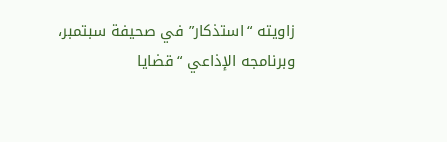زاويته “استذكار” في صحيفة سبتمبر، وبرنامجه الإذاعي “قضايا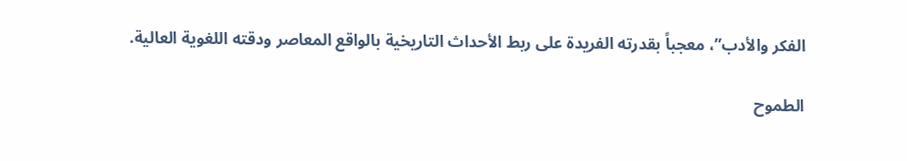الفكر والأدب”، معجباً بقدرته الفريدة على ربط الأحداث التاريخية بالواقع المعاصر ودقته اللغوية العالية.

الطموح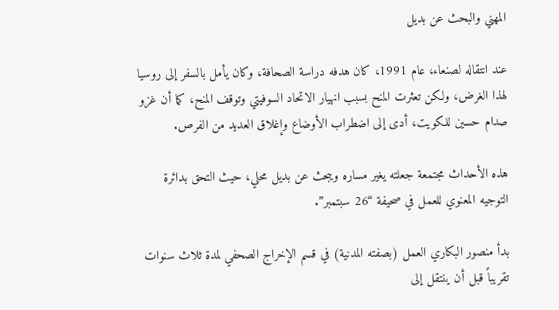المهني والبحث عن بديل

عند انتقاله لصنعاء، عام 1991، كان هدفه دراسة الصحافة، وكان يأمل بالسفر إلى روسيا لهذا الغرض، ولكن تعثرت المنح بسبب انهيار الاتحاد السوفيتي وتوقف المنح، كما أن غزو صدام حسين للكويت، أدى إلى اضطراب الأوضاع وإغلاق العديد من الفرص.

هذه الأحداث مجتمعة جعلته يغير مساره ويبحث عن بديل محلي، حيث التحق بدائرة التوجيه المعنوي للعمل في صحيفة “26 سبتمبر”.

بدأ منصور البكاري العمل (بصفته المدنية) في قسم الإخراج الصحفي لمدة ثلاث سنوات تقريباً قبل أن ينتقل إلى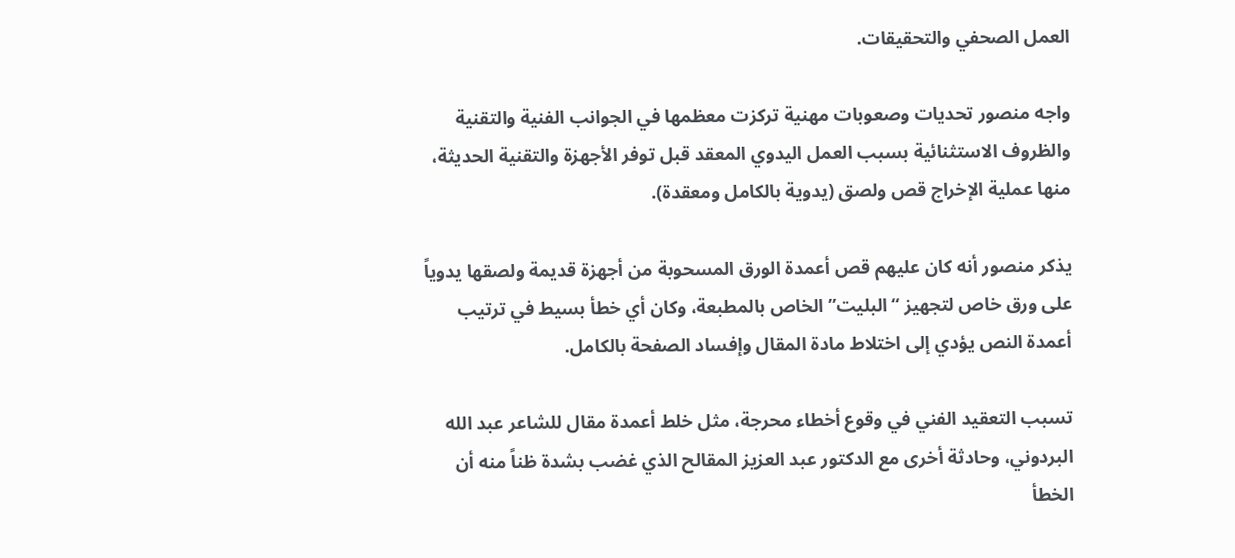العمل الصحفي والتحقيقات.

واجه منصور تحديات وصعوبات مهنية تركزت معظمها في الجوانب الفنية والتقنية والظروف الاستثنائية بسبب العمل اليدوي المعقد قبل توفر الأجهزة والتقنية الحديثة، منها عملية الإخراج قص ولصق (يدوية بالكامل ومعقدة).

يذكر منصور أنه كان عليهم قص أعمدة الورق المسحوبة من أجهزة قديمة ولصقها يدوياً على ورق خاص لتجهيز “البليت” الخاص بالمطبعة، وكان أي خطأ بسيط في ترتيب أعمدة النص يؤدي إلى اختلاط مادة المقال وإفساد الصفحة بالكامل.

تسبب التعقيد الفني في وقوع أخطاء محرجة، مثل خلط أعمدة مقال للشاعر عبد الله البردوني، وحادثة أخرى مع الدكتور عبد العزيز المقالح الذي غضب بشدة ظناً منه أن الخطأ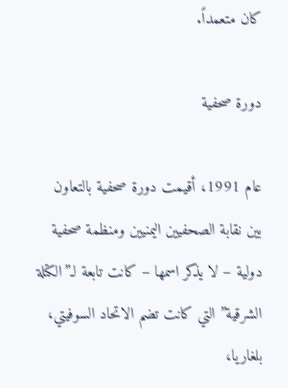كان متعمداً.

دورة صحفية

عام 1991، أقيمت دورة صحفية بالتعاون بين نقابة الصحفيين اليمنيين ومنظمة صحفية دولية – لا يذكر اسمها – كانت تابعة لـ”الكتلة الشرقية” التي كانت تضم الاتحاد السوفيتي، بلغاريا،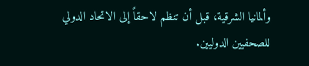وألمانيا الشرقية، قبل أن تنظم لاحقاً إلى الاتحاد الدولي للصحفيين الدوليين.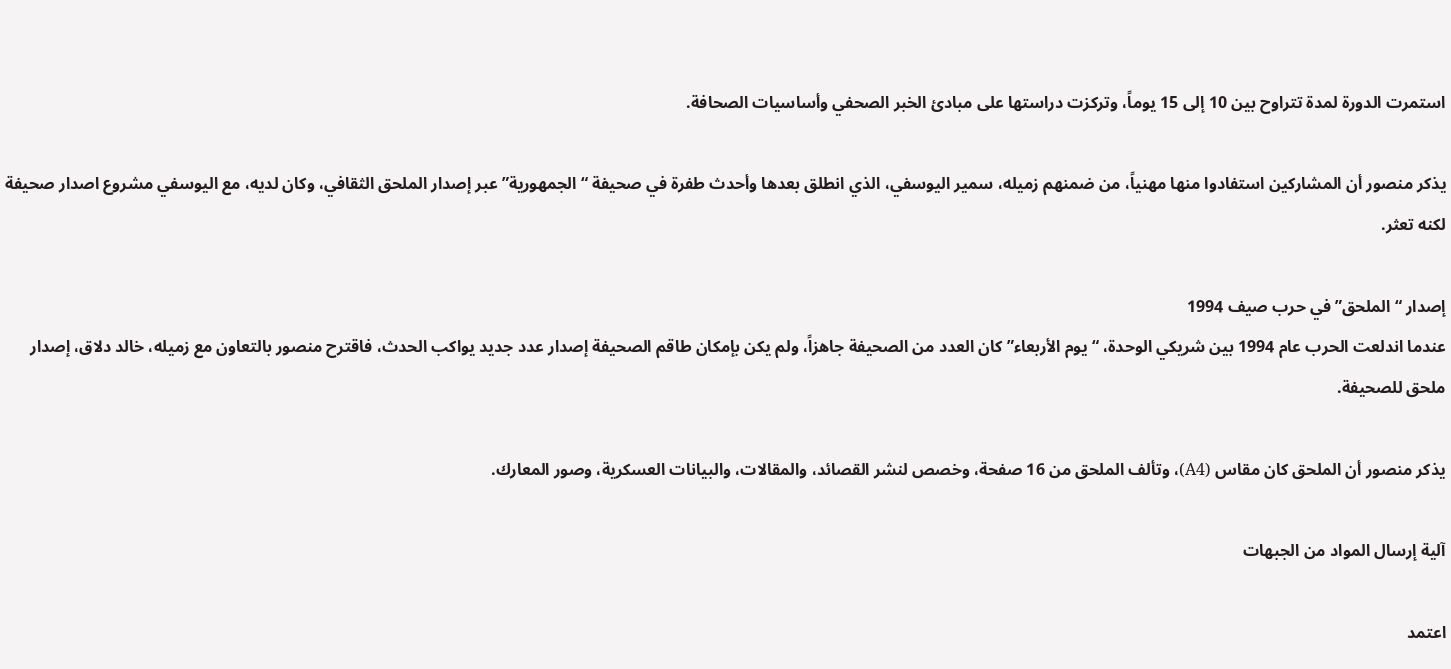استمرت الدورة لمدة تتراوح بين 10 إلى 15 يوماً، وتركزت دراستها على مبادئ الخبر الصحفي وأساسيات الصحافة.

يذكر منصور أن المشاركين استفادوا منها مهنياً، من ضمنهم زميله، سمير اليوسفي، الذي انطلق بعدها وأحدث طفرة في صحيفة “الجمهورية” عبر إصدار الملحق الثقافي، وكان لديه، مع اليوسفي مشروع اصدار صحيفة لكنه تعثر.

إصدار “الملحق” في حرب صيف 1994
عندما اندلعت الحرب عام 1994 بين شريكي الوحدة، “يوم الأربعاء” كان العدد من الصحيفة جاهزاً، ولم يكن بإمكان طاقم الصحيفة إصدار عدد جديد يواكب الحدث، فاقترح منصور بالتعاون مع زميله، خالد دلاق، إصدار ملحق للصحيفة.

يذكر منصور أن الملحق كان مقاس (A4)، وتألف الملحق من 16 صفحة، وخصص لنشر القصائد، والمقالات، والبيانات العسكرية، وصور المعارك.

آلية إرسال المواد من الجبهات

اعتمد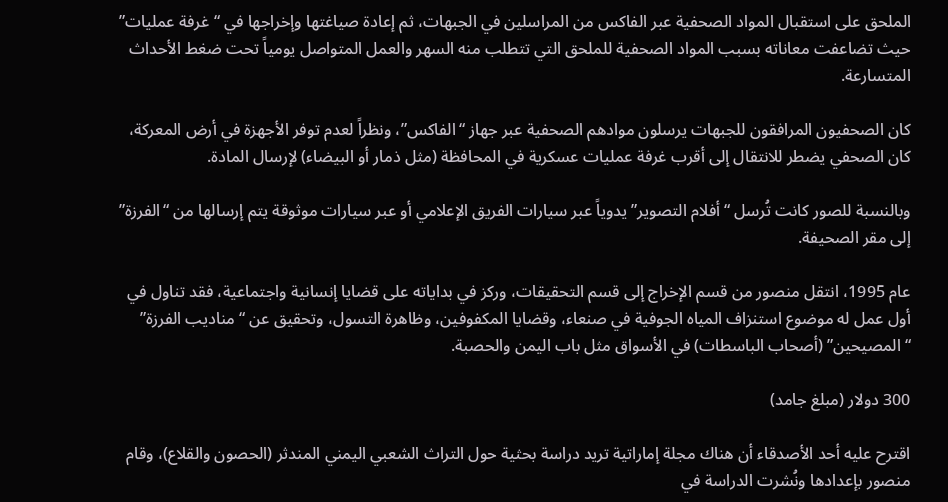الملحق على استقبال المواد الصحفية عبر الفاكس من المراسلين في الجبهات، ثم إعادة صياغتها وإخراجها في “غرفة عمليات” حيث تضاعفت معاناته بسبب المواد الصحفية للملحق التي تتطلب منه السهر والعمل المتواصل يومياً تحت ضغط الأحداث المتسارعة.

كان الصحفيون المرافقون للجبهات يرسلون موادهم الصحفية عبر جهاز “الفاكس”، ونظراً لعدم توفر الأجهزة في أرض المعركة، كان الصحفي يضطر للانتقال إلى أقرب غرفة عمليات عسكرية في المحافظة (مثل ذمار أو البيضاء) لإرسال المادة.

وبالنسبة للصور كانت تُرسل “أفلام التصوير” يدوياً عبر سيارات الفريق الإعلامي أو عبر سيارات موثوقة يتم إرسالها من “الفرزة” إلى مقر الصحيفة.

عام 1995، انتقل منصور من قسم الإخراج إلى قسم التحقيقات، وركز في بداياته على قضايا إنسانية واجتماعية، فقد تناول في أول عمل له موضوع استنزاف المياه الجوفية في صنعاء، وقضايا المكفوفين، وظاهرة التسول، وتحقيق عن “مناديب الفرزة” “المصيحين” (أصحاب الباسطات) في الأسواق مثل باب اليمن والحصبة.

300 دولار (مبلغ جامد)

اقترح عليه أحد الأصدقاء أن هناك مجلة إماراتية تريد دراسة بحثية حول التراث الشعبي اليمني المندثر (الحصون والقلاع)، وقام منصور بإعدادها ونُشرت الدراسة في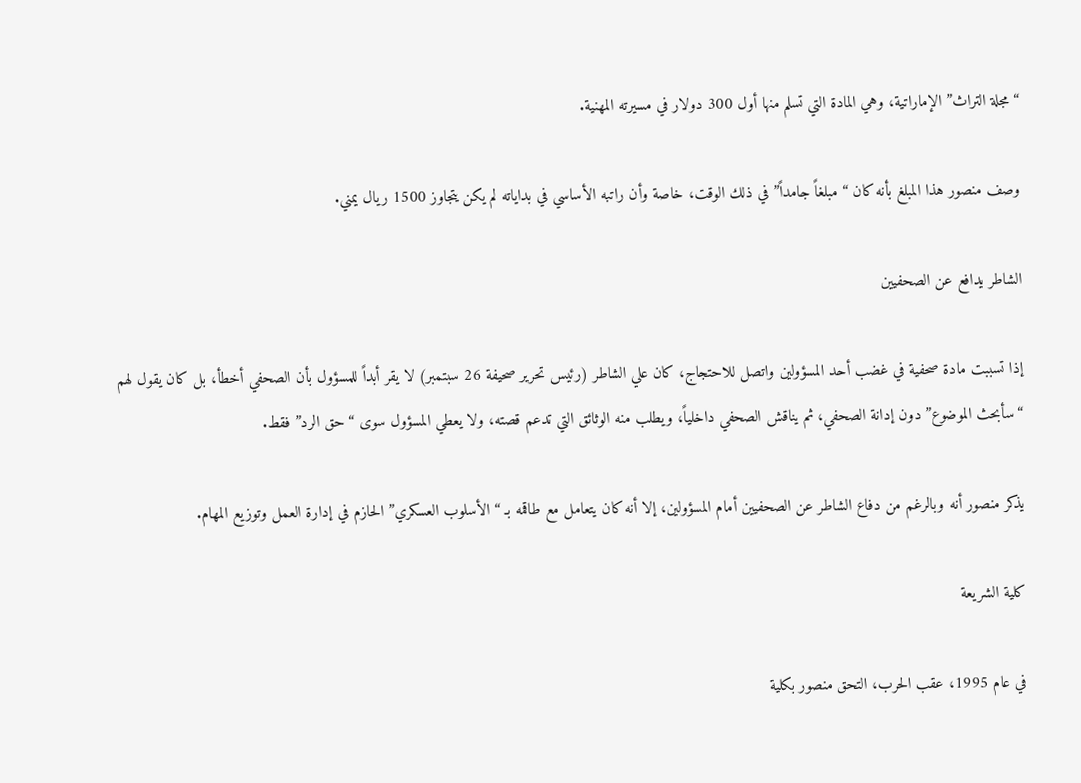“مجلة التراث” الإماراتية، وهي المادة التي تسلم منها أول 300 دولار في مسيرته المهنية.

وصف منصور هذا المبلغ بأنه كان “مبلغاً جامداً” في ذلك الوقت، خاصة وأن راتبه الأساسي في بداياته لم يكن يتجاوز 1500 ريال يمني.

الشاطر يدافع عن الصحفيين

إذا تسببت مادة صحفية في غضب أحد المسؤولين واتصل للاحتجاج، كان علي الشاطر (رئيس تحرير صحيفة 26 سبتمبر) لا يقر أبداً للمسؤول بأن الصحفي أخطأ، بل كان يقول لهم “سأبحث الموضوع” دون إدانة الصحفي، ثم يناقش الصحفي داخلياً، ويطلب منه الوثائق التي تدعم قصته، ولا يعطي المسؤول سوى “حق الرد” فقط.

يذكر منصور أنه وبالرغم من دفاع الشاطر عن الصحفيين أمام المسؤولين، إلا أنه كان يتعامل مع طاقمه بـ “الأسلوب العسكري” الحازم في إدارة العمل وتوزيع المهام.

كلية الشريعة

في عام 1995، عقب الحرب، التحق منصور بكلية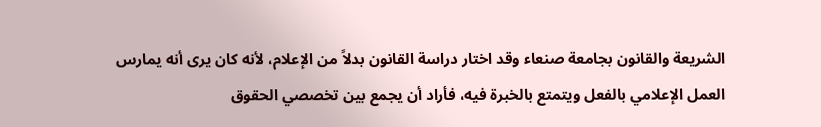الشريعة والقانون بجامعة صنعاء وقد اختار دراسة القانون بدلاً من الإعلام، لأنه كان يرى أنه يمارس العمل الإعلامي بالفعل ويتمتع بالخبرة فيه، فأراد أن يجمع بين تخصصي الحقوق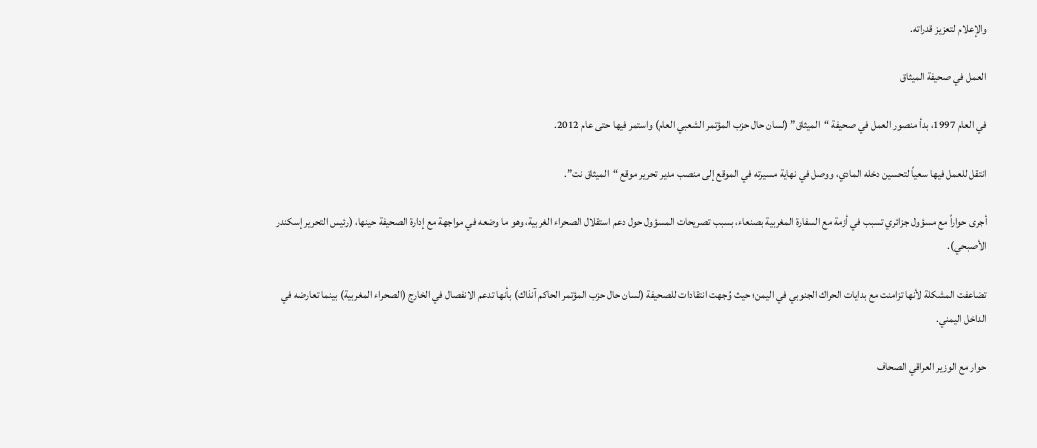والإعلام لتعزيز قدراته.

العمل في صحيفة الميثاق

في العام 1997، بدأ منصور العمل في صحيفة “الميثاق” (لسان حال حزب المؤتمر الشعبي العام) واستمر فيها حتى عام 2012.

انتقل للعمل فيها سعياً لتحسين دخله المادي، ووصل في نهاية مسيرته في الموقع إلى منصب مدير تحرير موقع “الميثاق نت”.

أجرى حواراً مع مسؤول جزائري تسبب في أزمة مع السفارة المغربية بصنعاء، بسبب تصريحات المسؤول حول دعم استقلال الصحراء الغربية، وهو ما وضعه في مواجهة مع إدارة الصحيفة حينها، (رئيس التحرير إسكندر الأصبحي).

تضاعفت المشكلة لأنها تزامنت مع بدايات الحراك الجنوبي في اليمن؛ حيث وُجهت انتقادات للصحيفة (لسان حال حزب المؤتمر الحاكم آنذاك) بأنها تدعم الانفصال في الخارج (الصحراء المغربية) بينما تعارضه في الداخل اليمني.

حوار مع الوزير العراقي الصحاف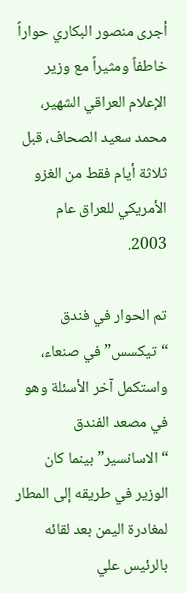أجرى منصور البكاري حواراً خاطفاً ومثيراً مع وزير الإعلام العراقي الشهير، محمد سعيد الصحاف، قبل ثلاثة أيام فقط من الغزو الأمريكي للعراق عام 2003.

تم الحوار في فندق “تيكسس” في صنعاء، واستكمل آخر الأسئلة وهو في مصعد الفندق “الاسانسير” بينما كان الوزير في طريقه إلى المطار لمغادرة اليمن بعد لقائه بالرئيس علي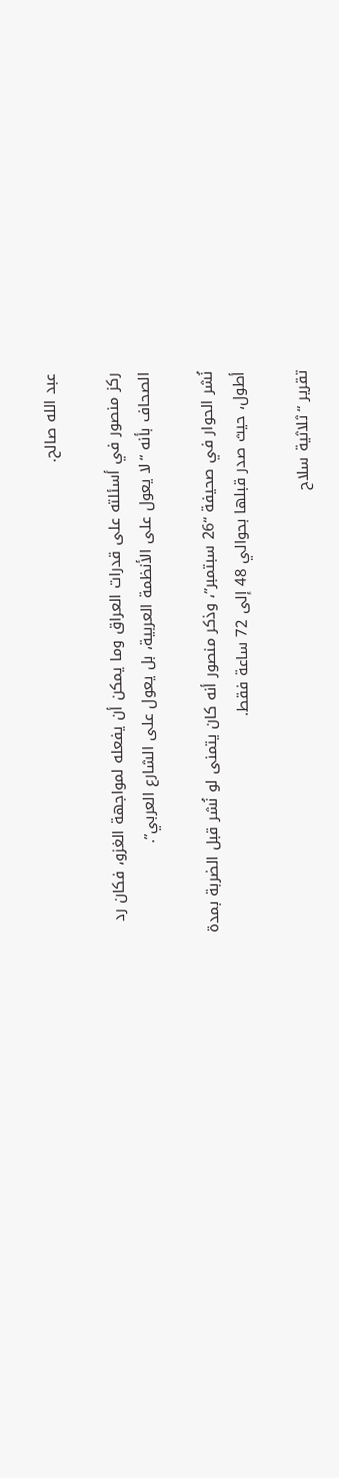عبد الله صالح.

ركز منصور في أسئلته على قدرات العراق وما يمكن أن يفعله لمواجهة الغزو، فكان رد الصحاف بأنه “لا يعول على الأنظمة العربية، بل يعول على الشارع العربي”.

نُشر الحوار في صحيفة “26 سبتمبر”، وذكر منصور أنه كان يتمنى لو نُشر قبل الضربة بمدة أطول، حيث صدر قبلها بحوالي 48 إلى 72 ساعة فقط.

تقرير “ثلاثية سلاح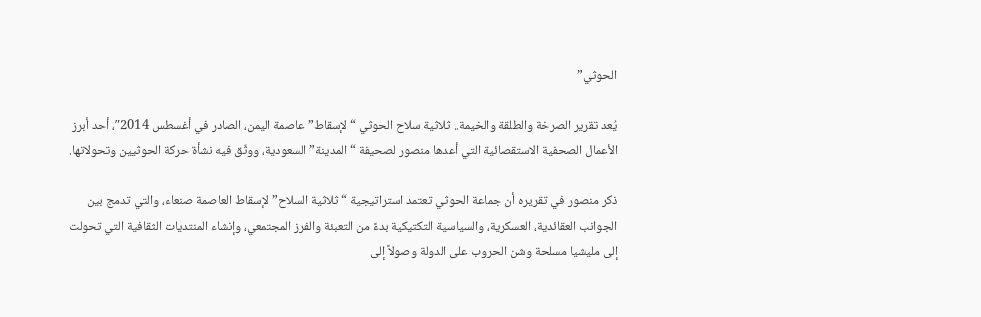الحوثي”

يُعد تقرير الصرخة والطلقة والخيمة.. ثلاثية سلاح الحوثي “لإسقاط” عاصمة اليمن، الصادر في أغسطس 2014″، أحد أبرز الأعمال الصحفية الاستقصائية التي أعدها منصور لصحيفة “المدينة” السعودية، ووثّق فيه نشأة حركة الحوثيين وتحولاتها.

ذكر منصور في تقريره أن جماعة الحوثي تعتمد استراتيجية “ثلاثية السلاح” لإسقاط العاصمة صنعاء، والتي تدمج بين الجوانب العقائدية، العسكرية، والسياسية التكتيكية بدءً من التعبئة والفرز المجتمعي، وإنشاء المنتديات الثقافية التي تحولت إلى مليشيا مسلحة وشن الحروب على الدولة وصولاً إلى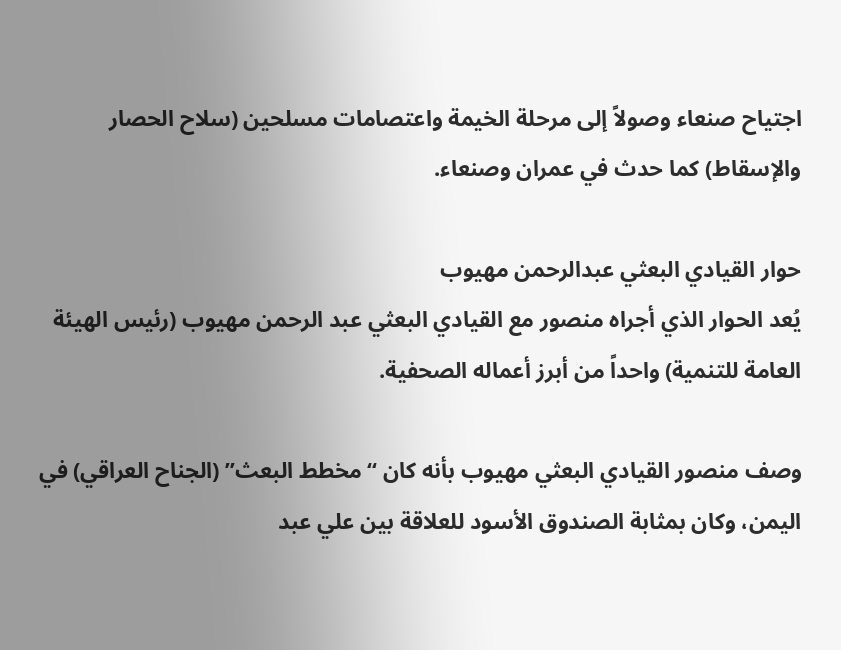اجتياح صنعاء وصولاً إلى مرحلة الخيمة واعتصامات مسلحين (سلاح الحصار والإسقاط) كما حدث في عمران وصنعاء.

حوار القيادي البعثي عبدالرحمن مهيوب
يُعد الحوار الذي أجراه منصور مع القيادي البعثي عبد الرحمن مهيوب (رئيس الهيئة العامة للتنمية) واحداً من أبرز أعماله الصحفية.

وصف منصور القيادي البعثي مهيوب بأنه كان “مخطط البعث” (الجناح العراقي) في اليمن، وكان بمثابة الصندوق الأسود للعلاقة بين علي عبد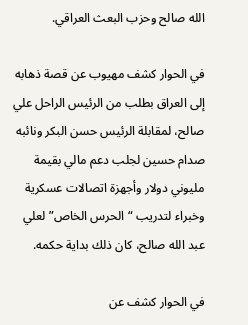الله صالح وحزب البعث العراقي.

في الحوار كشف مهيوب عن قصة ذهابه إلى العراق بطلب من الرئيس الراحل علي صالح، لمقابلة الرئيس حسن البكر ونائبه صدام حسين لجلب دعم مالي بقيمة مليوني دولار وأجهزة اتصالات عسكرية وخبراء لتدريب “الحرس الخاص” لعلي عبد الله صالح، كان ذلك بداية حكمه.

في الحوار كشف عن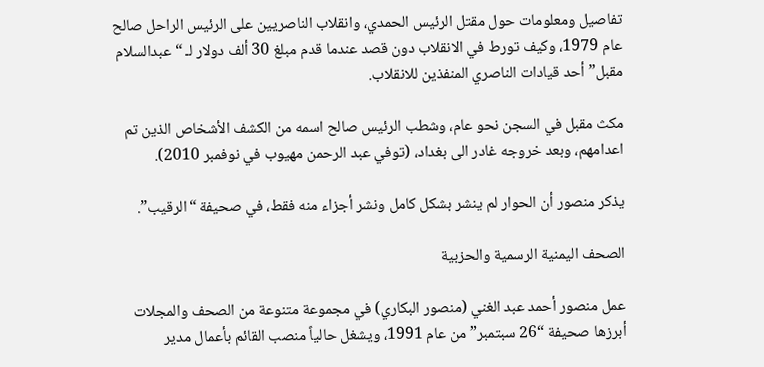تفاصيل ومعلومات حول مقتل الرئيس الحمدي، وانقلاب الناصريين على الرئيس الراحل صالح عام 1979، وكيف تورط في الانقلاب دون قصد عندما قدم مبلغ 30 ألف دولار لـ “عبدالسلام مقبل” أحد قيادات الناصري المنفذين للانقلاب.

مكث مقبل في السجن نحو عام، وشطب الرئيس صالح اسمه من الكشف الأشخاص الذين تم اعدامهم، وبعد خروجه غادر الى بغداد، (توفي عبد الرحمن مهيوب في نوفمبر 2010).

يذكر منصور أن الحوار لم ينشر بشكل كامل ونشر أجزاء منه فقط، في صحيفة “الرقيب”.

الصحف اليمنية الرسمية والحزبية

عمل منصور أحمد عبد الغني (منصور البكاري) في مجموعة متنوعة من الصحف والمجلات أبرزها صحيفة “26 سبتمبر” من عام 1991، ويشغل حالياً منصب القائم بأعمال مدير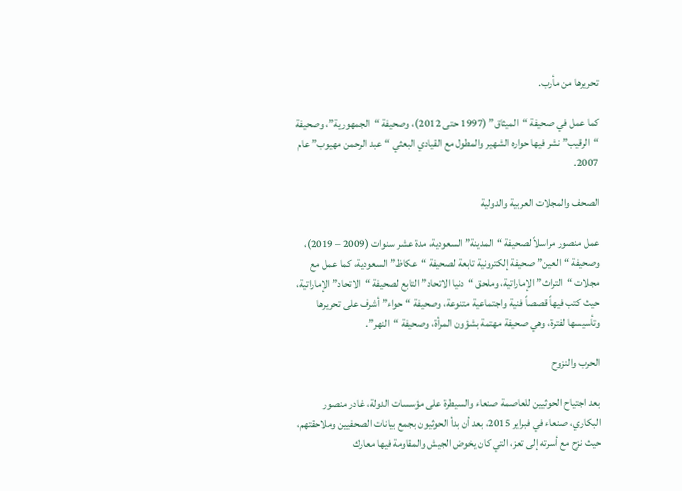تحريرها من مأرب.

كما عمل في صحيفة “الميثاق” (1997 حتى 2012)، وصحيفة “الجمهورية”، وصحيفة “الرقيب” نشر فيها حواره الشهير والمطول مع القيادي البعثي “عبد الرحمن مهيوب” عام 2007.

الصحف والمجلات العربية والدولية

عمل منصور مراسلاً لصحيفة “المدينة” السعودية، مدة عشر سنوات (2009 – 2019)، وصحيفة “العين” صحيفة إلكترونية تابعة لصحيفة “عكاظ” السعودية، كما عمل مع مجلات “التراث” الإماراتية، وملحق “دنيا الاتحاد” التابع لصحيفة “الاتحاد” الإماراتية، حيث كتب فيهاً قصصاً فنية واجتماعية متنوعة، وصحيفة “حواء” أشرف على تحريرها وتأسيسها لفترة، وهي صحيفة مهتمة بشؤون المرأة، وصحيفة “النهر”.

الحرب والنزوح

بعد اجتياح الحوثيين للعاصمة صنعاء والسيطرة على مؤسسات الدولة، غادر منصور البكاري، صنعاء في فبراير 2015، بعد أن بدأ الحوثيون بجمع بيانات الصحفيين وملاحقتهم، حيث نزح مع أسرته إلى تعز، التي كان يخوض الجيش والمقاومة فيها معارك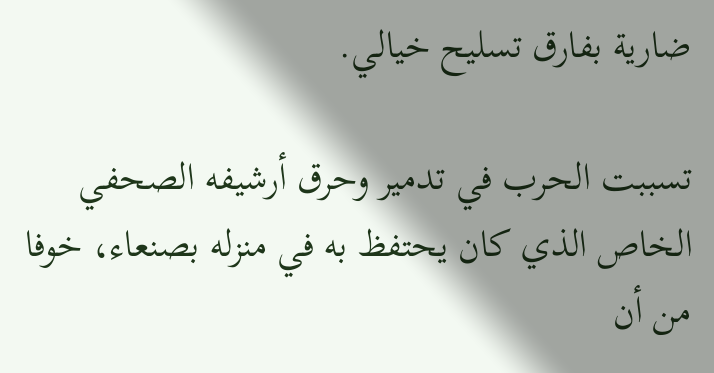ضارية بفارق تسليح خيالي.

تسببت الحرب في تدمير وحرق أرشيفه الصحفي الخاص الذي كان يحتفظ به في منزله بصنعاء، خوفا من أن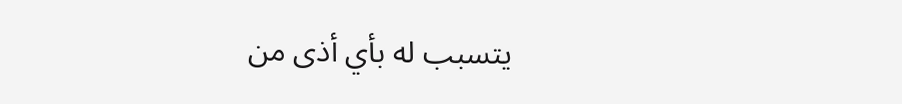يتسبب له بأي أذى من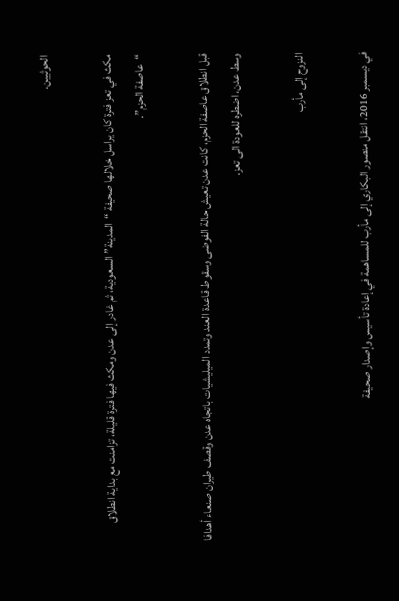الحوثيين.

مكث في تعز فترة كان يراسل خلالها صحيفة “المدينة” السعودية، ثم غادر إلى عدن ومكث فيها فترة قليلة، تزامنت مع بداية انطلاق “عاصفة الحزم”.

قبل انطلاق عاصفة الحزم، كانت عدن تعيش حالة الفوضى وسقوط قاعدة العند وتمدد الميليشيات باتجاه عدن وقصف طيران صنعاء أهدافا وسط عدن، اضطره للعودة الى تعز.

النزوح إلى مأرب

في ديسمبر 2016، انتقل منصور البكاري إلى مأرب للمساهمة في إعادة تأسيس وإصدار صحيفة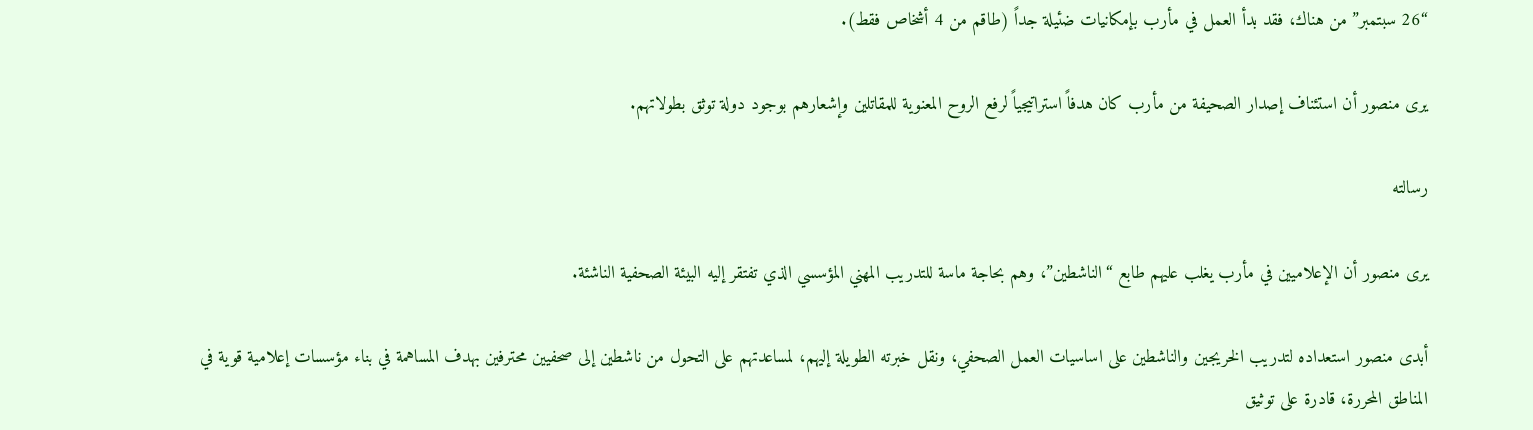“26 سبتمبر” من هناك، فقد بدأ العمل في مأرب بإمكانيات ضئيلة جداً (طاقم من 4 أشخاص فقط).

يرى منصور أن استئناف إصدار الصحيفة من مأرب كان هدفاً استراتيجياً لرفع الروح المعنوية للمقاتلين وإشعارهم بوجود دولة توثق بطولاتهم.

رسالته

يرى منصور أن الإعلاميين في مأرب يغلب عليهم طابع “الناشطين”، وهم بحاجة ماسة للتدريب المهني المؤسسي الذي تفتقر إليه البيئة الصحفية الناشئة.

أبدى منصور استعداده لتدريب الخريجين والناشطين على اساسيات العمل الصحفي، ونقل خبرته الطويلة إليهم، لمساعدتهم على التحول من ناشطين إلى صحفيين محترفين بهدف المساهمة في بناء مؤسسات إعلامية قوية في المناطق المحررة، قادرة على توثيق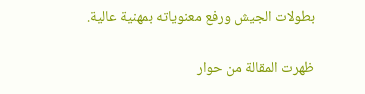بطولات الجيش ورفع معنوياته بمهنية عالية.

ظهرت المقالة من حوار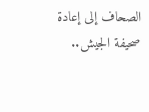الصحاف إلى إعادة صحيفة الجيش..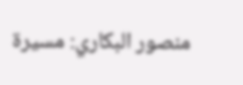منصور البكاري: مسيرة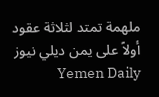ملهمة تمتد لثلاثة عقود أولاً على يمن ديلي نيوز Yemen Daily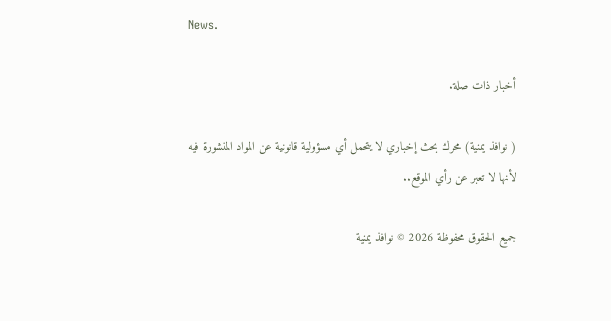News.

أخبار ذات صلة.

( نوافذ يمنية) محرك بحث إخباري لا يتحمل أي مسؤولية قانونية عن المواد المنشورة فيه لأنها لا تعبر عن رأي الموقع..

جميع الحقوق محفوظة 2026 © نوافذ يمنية